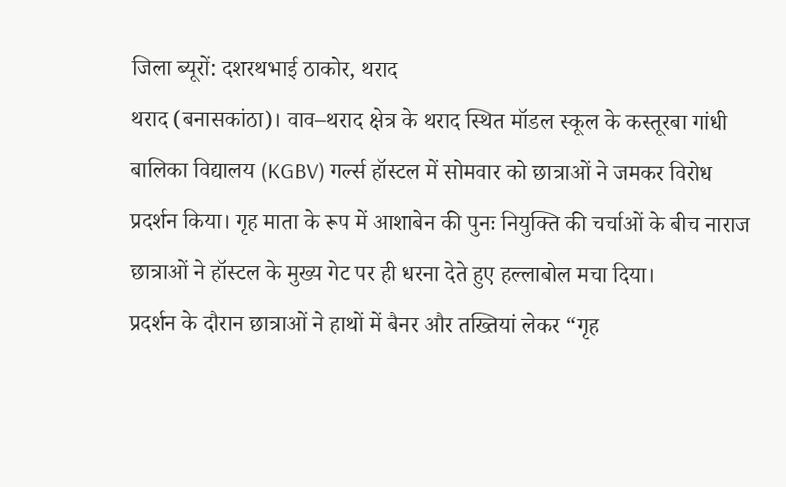जिला ब्यूरों: दशरथभाई ठाकोर, थराद
थराद (बनासकांठा)। वाव–थराद क्षेत्र के थराद स्थित मॉडल स्कूल के कस्तूरबा गांधी बालिका विद्यालय (KGBV) गर्ल्स हॉस्टल में सोमवार को छात्राओं ने जमकर विरोध प्रदर्शन किया। गृह माता के रूप में आशाबेन की पुनः नियुक्ति की चर्चाओं के बीच नाराज छात्राओं ने हॉस्टल के मुख्य गेट पर ही धरना देते हुए हल्लाबोल मचा दिया।
प्रदर्शन के दौरान छात्राओं ने हाथों में बैनर और तख्तियां लेकर “गृह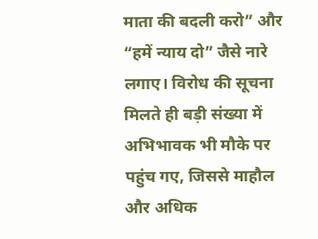माता की बदली करो” और “हमें न्याय दो” जैसे नारे लगाए। विरोध की सूचना मिलते ही बड़ी संख्या में अभिभावक भी मौके पर पहुंच गए, जिससे माहौल और अधिक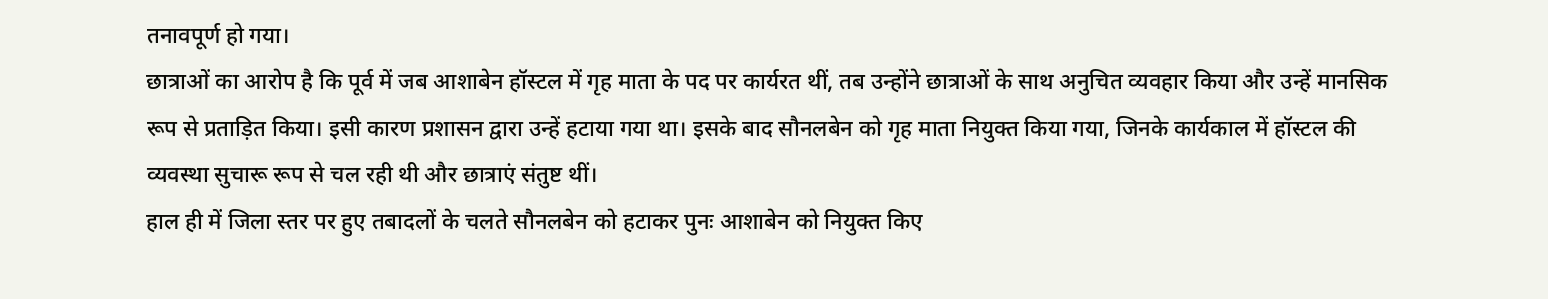तनावपूर्ण हो गया।
छात्राओं का आरोप है कि पूर्व में जब आशाबेन हॉस्टल में गृह माता के पद पर कार्यरत थीं, तब उन्होंने छात्राओं के साथ अनुचित व्यवहार किया और उन्हें मानसिक रूप से प्रताड़ित किया। इसी कारण प्रशासन द्वारा उन्हें हटाया गया था। इसके बाद सौनलबेन को गृह माता नियुक्त किया गया, जिनके कार्यकाल में हॉस्टल की व्यवस्था सुचारू रूप से चल रही थी और छात्राएं संतुष्ट थीं।
हाल ही में जिला स्तर पर हुए तबादलों के चलते सौनलबेन को हटाकर पुनः आशाबेन को नियुक्त किए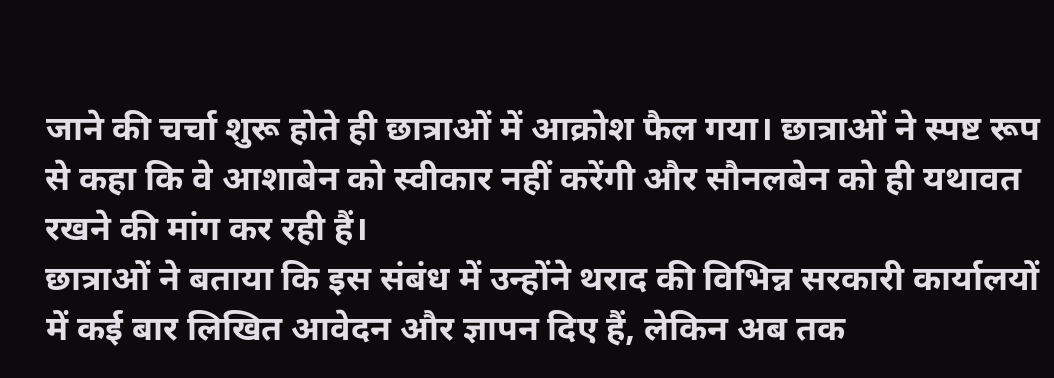जाने की चर्चा शुरू होते ही छात्राओं में आक्रोश फैल गया। छात्राओं ने स्पष्ट रूप से कहा कि वे आशाबेन को स्वीकार नहीं करेंगी और सौनलबेन को ही यथावत रखने की मांग कर रही हैं।
छात्राओं ने बताया कि इस संबंध में उन्होंने थराद की विभिन्न सरकारी कार्यालयों में कई बार लिखित आवेदन और ज्ञापन दिए हैं, लेकिन अब तक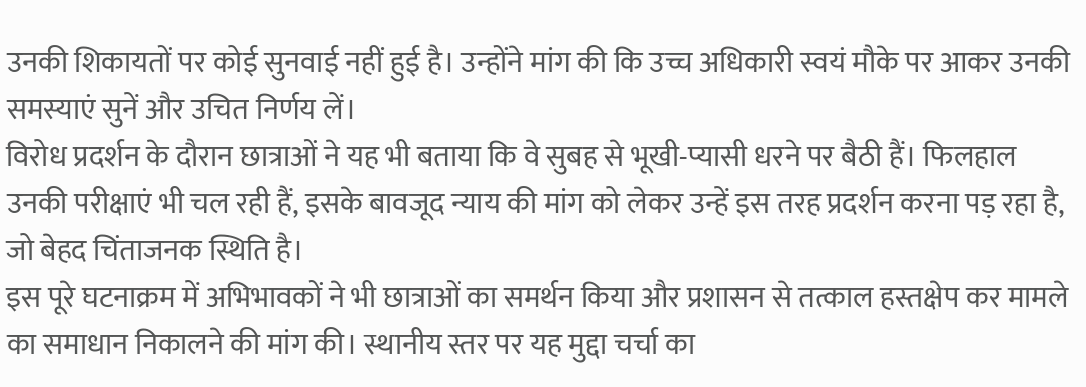उनकी शिकायतों पर कोई सुनवाई नहीं हुई है। उन्होंने मांग की कि उच्च अधिकारी स्वयं मौके पर आकर उनकी समस्याएं सुनें और उचित निर्णय लें।
विरोध प्रदर्शन के दौरान छात्राओं ने यह भी बताया कि वे सुबह से भूखी-प्यासी धरने पर बैठी हैं। फिलहाल उनकी परीक्षाएं भी चल रही हैं, इसके बावजूद न्याय की मांग को लेकर उन्हें इस तरह प्रदर्शन करना पड़ रहा है, जो बेहद चिंताजनक स्थिति है।
इस पूरे घटनाक्रम में अभिभावकों ने भी छात्राओं का समर्थन किया और प्रशासन से तत्काल हस्तक्षेप कर मामले का समाधान निकालने की मांग की। स्थानीय स्तर पर यह मुद्दा चर्चा का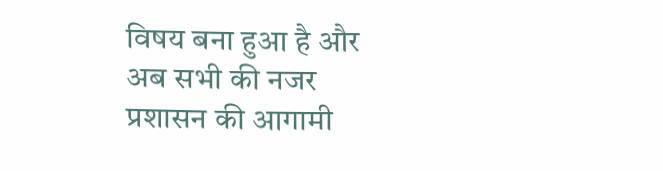विषय बना हुआ है और अब सभी की नजर प्रशासन की आगामी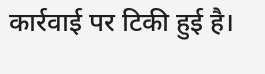कार्रवाई पर टिकी हुई है।